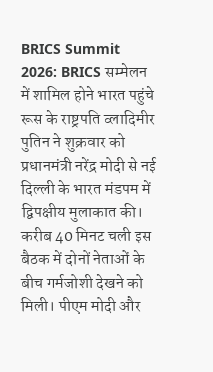BRICS Summit 2026: BRICS सम्मेलन में शामिल होने भारत पहुंचे रूस के राष्ट्रपति व्लादिमीर पुतिन ने शुक्रवार को प्रधानमंत्री नरेंद्र मोदी से नई दिल्ली के भारत मंडपम में द्विपक्षीय मुलाकात की। करीब 40 मिनट चली इस बैठक में दोनों नेताओं के बीच गर्मजोशी देखने को मिली। पीएम मोदी और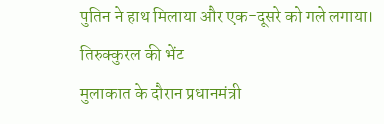पुतिन ने हाथ मिलाया और एक-दूसरे को गले लगाया।
तिरुक्कुरल की भेंट
मुलाकात के दौरान प्रधानमंत्री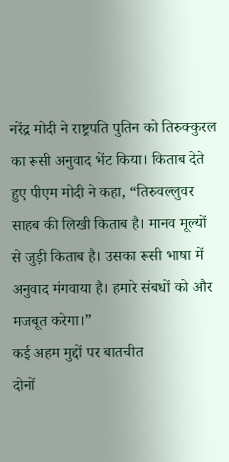नरेंद्र मोदी ने राष्ट्रपति पुतिन को तिरुक्कुरल का रूसी अनुवाद भेंट किया। किताब देते हुए पीएम मोदी ने कहा, “तिरुवल्लुवर साहब की लिखी किताब है। मानव मूल्यों से जुड़ी किताब है। उसका रूसी भाषा में अनुवाद मंगवाया है। हमारे संबधों को और मजबूत करेगा।”
कई अहम मुद्दों पर बातचीत
दोनों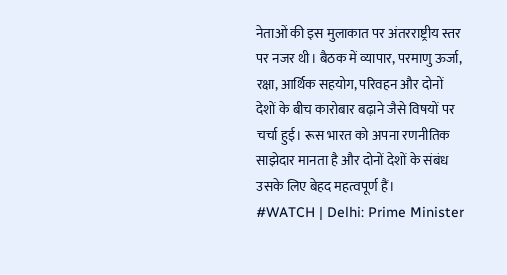नेताओं की इस मुलाकात पर अंतरराष्ट्रीय स्तर पर नजर थी। बैठक में व्यापार, परमाणु ऊर्जा, रक्षा, आर्थिक सहयोग, परिवहन और दोनों देशों के बीच कारोबार बढ़ाने जैसे विषयों पर चर्चा हुई। रूस भारत को अपना रणनीतिक साझेदार मानता है और दोनों देशों के संबंध उसके लिए बेहद महत्वपूर्ण हैं।
#WATCH | Delhi: Prime Minister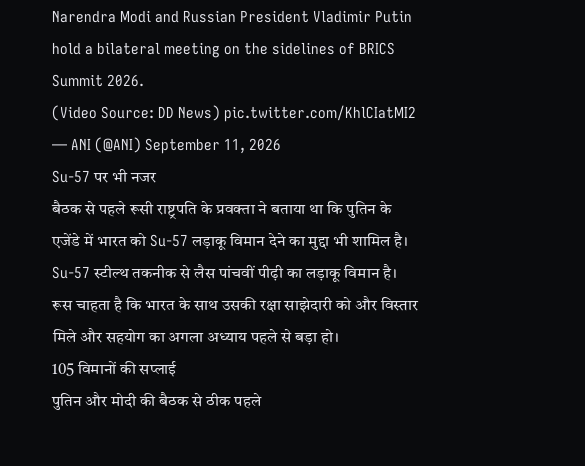Narendra Modi and Russian President Vladimir Putin hold a bilateral meeting on the sidelines of BRICS Summit 2026.
(Video Source: DD News) pic.twitter.com/KhlCIatMI2
— ANI (@ANI) September 11, 2026
Su-57 पर भी नजर
बैठक से पहले रूसी राष्ट्रपति के प्रवक्ता ने बताया था कि पुतिन के एजेंडे में भारत को Su-57 लड़ाकू विमान देने का मुद्दा भी शामिल है। Su-57 स्टील्थ तकनीक से लैस पांचवीं पीढ़ी का लड़ाकू विमान है। रूस चाहता है कि भारत के साथ उसकी रक्षा साझेदारी को और विस्तार मिले और सहयोग का अगला अध्याय पहले से बड़ा हो।
105 विमानों की सप्लाई
पुतिन और मोदी की बैठक से ठीक पहले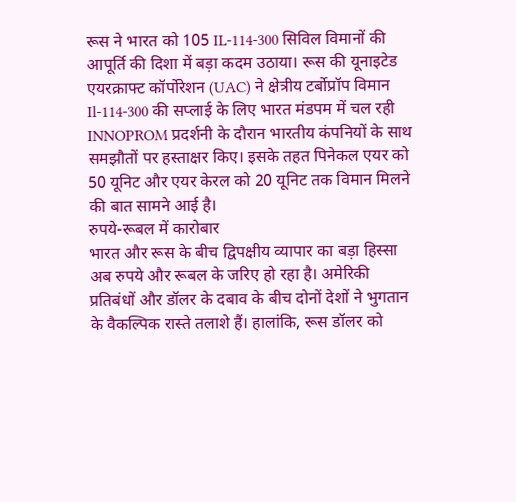रूस ने भारत को 105 IL-114-300 सिविल विमानों की आपूर्ति की दिशा में बड़ा कदम उठाया। रूस की यूनाइटेड एयरक्राफ्ट कॉर्पोरेशन (UAC) ने क्षेत्रीय टर्बोप्रॉप विमान Il-114-300 की सप्लाई के लिए भारत मंडपम में चल रही INNOPROM प्रदर्शनी के दौरान भारतीय कंपनियों के साथ समझौतों पर हस्ताक्षर किए। इसके तहत पिनेकल एयर को 50 यूनिट और एयर केरल को 20 यूनिट तक विमान मिलने की बात सामने आई है।
रुपये-रूबल में कारोबार
भारत और रूस के बीच द्विपक्षीय व्यापार का बड़ा हिस्सा अब रुपये और रूबल के जरिए हो रहा है। अमेरिकी प्रतिबंधों और डॉलर के दबाव के बीच दोनों देशों ने भुगतान के वैकल्पिक रास्ते तलाशे हैं। हालांकि, रूस डॉलर को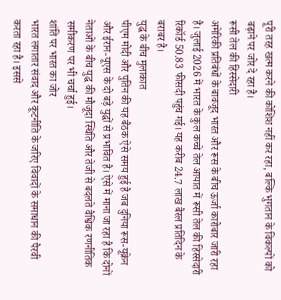पूरी तरह खत्म करने की कोशिश नहीं कर रहा, बल्कि भुगतान के विकल्पों को बढ़ाने पर जोर दे रहा है।
रूसी तेल की हिस्सेदारी
अमेरिकी प्रतिबंधों के बावजूद भारत और रूस के बीच ऊर्जा कारोबार जारी रहा है। जुलाई 2026 में भारत के कुल कच्चे तेल आयात में रूसी तेल की हिस्सेदारी रिकॉर्ड 50.83 फीसदी पहुंच गई। यह करीब 24.7 लाख बैरल प्रतिदिन के बराबर है।
युद्ध के बीच मुलाकात
पीएम मोदी और पुतिन की यह बैठक ऐसे समय हुई है जब दुनिया रूस-यूक्रेन और ईरान-यूएस के दो बड़े युद्धों से प्रभावित है। ऐसे में माना जा रहा है कि दोनों नेताओं के बीच युद्ध की मौजूदा स्थिति और तेजी से बदलते वैश्विक रणनीतिक समीकरण पर भी चर्चा हुई।
शांति पर भारत का जोर
भारत लगातार संवाद और कूटनीति के जरिए विवादों के समाधान की पैरवी करता रहा है। इससे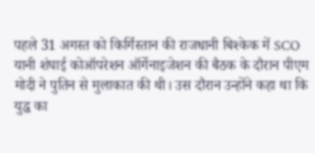पहले 31 अगस्त को किर्गिस्तान की राजधानी बिश्केक में SCO यानी शंघाई कोऑपरेशन ऑर्गेनाइजेशन की बैठक के दौरान पीएम मोदी ने पुतिन से मुलाकात की थी। उस दौरान उन्होंने कहा था कि युद्ध का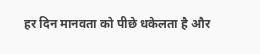हर दिन मानवता को पीछे धकेलता है और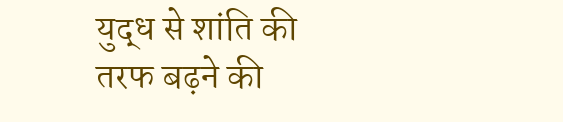युद्ध से शांति की तरफ बढ़ने की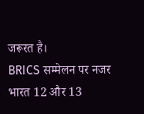जरूरत है।
BRICS सम्मेलन पर नजर
भारत 12 और 13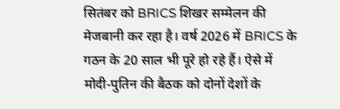सितंबर को BRICS शिखर सम्मेलन की मेजबानी कर रहा है। वर्ष 2026 में BRICS के गठन के 20 साल भी पूरे हो रहे हैं। ऐसे में मोदी-पुतिन की बैठक को दोनों देशों के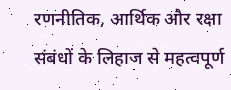रणनीतिक, आर्थिक और रक्षा संबंधों के लिहाज से महत्वपूर्ण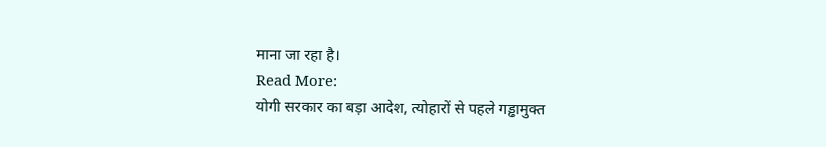माना जा रहा है।
Read More:
योगी सरकार का बड़ा आदेश, त्योहारों से पहले गड्ढामुक्त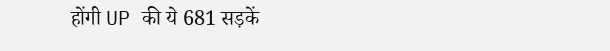होंगी UP की ये 681 सड़कें